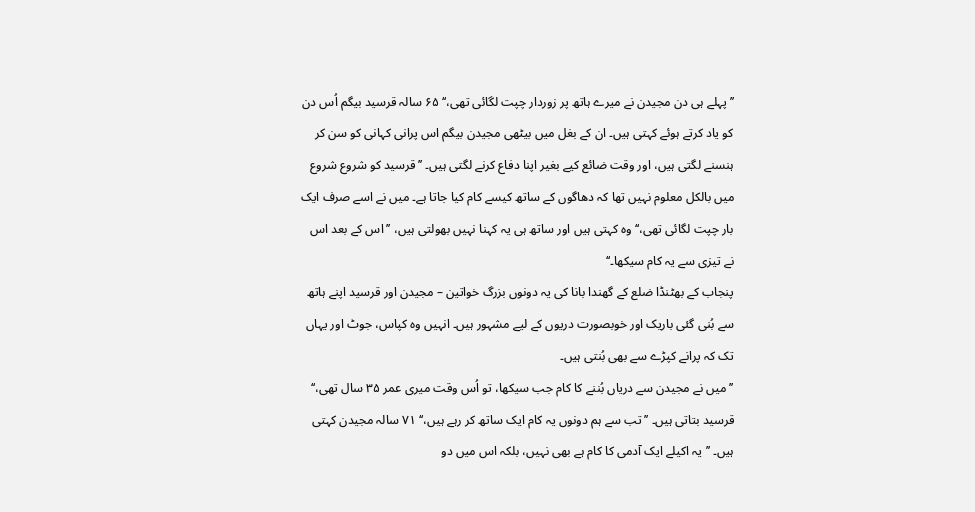’’پہلے ہی دن مجیدن نے میرے ہاتھ پر زوردار چپت لگائی تھی،‘‘ ۶۵ سالہ قرسید بیگم اُس دن کو یاد کرتے ہوئے کہتی ہیں۔ ان کے بغل میں بیٹھی مجیدن بیگم اس پرانی کہانی کو سن کر ہنسنے لگتی ہیں، اور وقت ضائع کیے بغیر اپنا دفاع کرنے لگتی ہیں۔ ’’قرسید کو شروع شروع میں بالکل معلوم نہیں تھا کہ دھاگوں کے ساتھ کیسے کام کیا جاتا ہے۔ میں نے اسے صرف ایک بار چپت لگائی تھی،‘‘ وہ کہتی ہیں اور ساتھ ہی یہ کہنا نہیں بھولتی ہیں، ’’اس کے بعد اس نے تیزی سے یہ کام سیکھا۔‘‘
پنجاب کے بھٹنڈا ضلع کے گھندا بانا کی یہ دونوں بزرگ خواتین – مجیدن اور قرسید اپنے ہاتھ سے بُنی گئی باریک اور خوبصورت دریوں کے لیے مشہور ہیں۔ انہیں وہ کپاس، جوٹ اور یہاں تک کہ پرانے کپڑے سے بھی بُنتی ہیں۔
’’میں نے مجیدن سے دریاں بُننے کا کام جب سیکھا، تو اُس وقت میری عمر ۳۵ سال تھی،‘‘ قرسید بتاتی ہیں۔ ’’تب سے ہم دونوں یہ کام ایک ساتھ کر رہے ہیں،‘‘ ۷۱ سالہ مجیدن کہتی ہیں۔ ’’یہ اکیلے ایک آدمی کا کام ہے بھی نہیں، بلکہ اس میں دو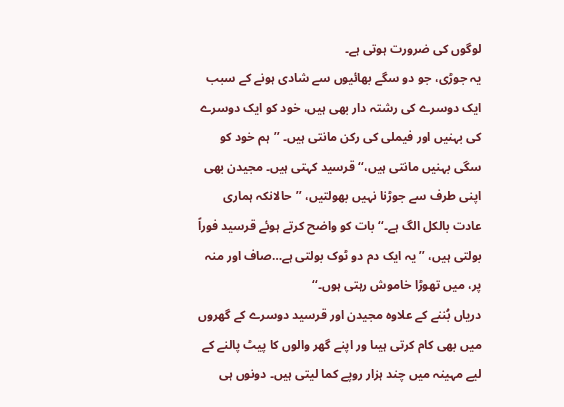لوگوں کی ضرورت ہوتی ہے۔
یہ جوڑی، جو دو سگے بھائیوں سے شادی ہونے کے سبب ایک دوسرے کی رشتہ دار بھی ہیں، خود کو ایک دوسرے کی بہنیں اور فیملی کی رکن مانتی ہیں۔ ’’ہم خود کو سگی بہنیں مانتی ہیں،‘‘ قرسید کہتی ہیں۔ مجیدن بھی اپنی طرف سے جوڑنا نہیں بھولتیں، ’’حالانکہ ہماری عادت بالکل الگ ہے۔‘‘ بات کو واضح کرتے ہوئے قرسید فوراً بولتی ہیں، ’’یہ ایک دم دو ٹوک بولتی ہے…صاف اور منہ پر، میں تھوڑا خاموش رہتی ہوں۔‘‘
دریاں بُننے کے علاوہ مجیدن اور قرسید دوسرے کے گھروں میں بھی کام کرتی ہیںا ور اپنے گھر والوں کا پیٹ پالنے کے لیے مہینہ میں چند ہزار روپے کما لیتی ہیں۔ دونوں ہی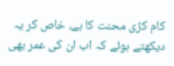کام کڑی محنت کا ہے، خاص کر یہ دیکھتے ہوئے کہ اب ان کی عمر بھی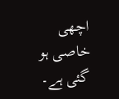اچھی خاصی ہو گئی ہے۔